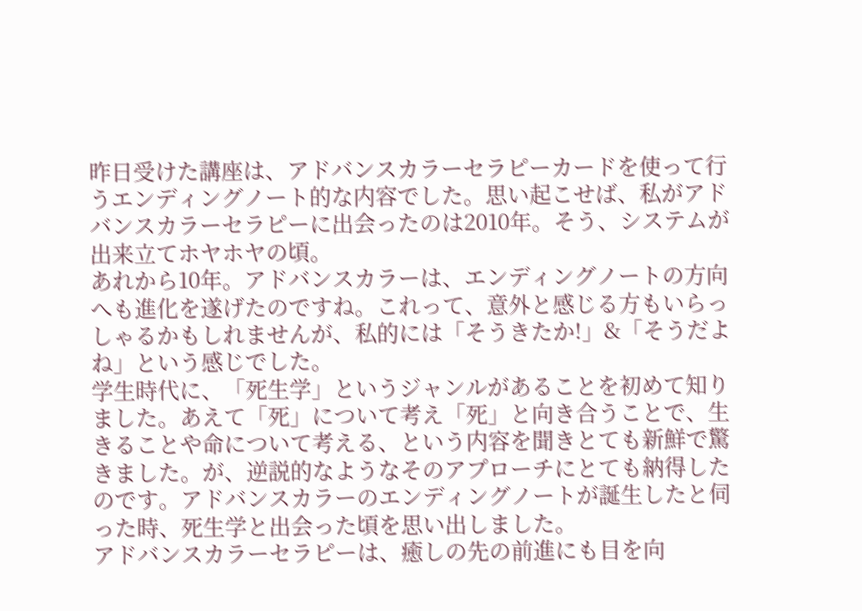昨日受けた講座は、アドバンスカラーセラピーカードを使って行うエンディングノート的な内容でした。思い起こせば、私がアドバンスカラーセラピーに出会ったのは2010年。そう、システムが出来立てホヤホヤの頃。
あれから10年。アドバンスカラーは、エンディングノートの方向へも進化を遂げたのですね。これって、意外と感じる方もいらっしゃるかもしれませんが、私的には「そうきたか!」&「そうだよね」という感じでした。
学生時代に、「死生学」というジャンルがあることを初めて知りました。あえて「死」について考え「死」と向き合うことで、生きることや命について考える、という内容を聞きとても新鮮で驚きました。が、逆説的なようなそのアプローチにとても納得したのです。アドバンスカラーのエンディングノートが誕生したと伺った時、死生学と出会った頃を思い出しました。
アドバンスカラーセラピーは、癒しの先の前進にも目を向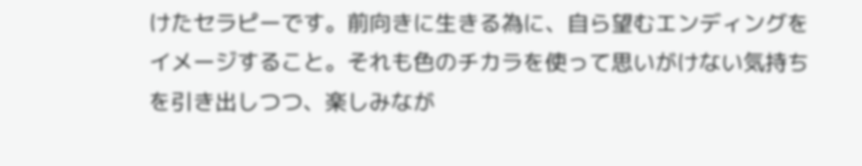けたセラピーです。前向きに生きる為に、自ら望むエンディングをイメージすること。それも色のチカラを使って思いがけない気持ちを引き出しつつ、楽しみなが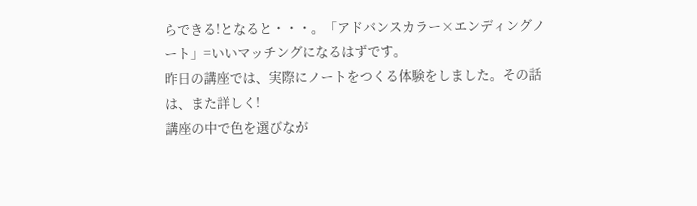らできる!となると・・・。「アドバンスカラー×エンディングノート」=いいマッチングになるはずです。
昨日の講座では、実際にノートをつくる体験をしました。その話は、また詳しく!
講座の中で色を選びなが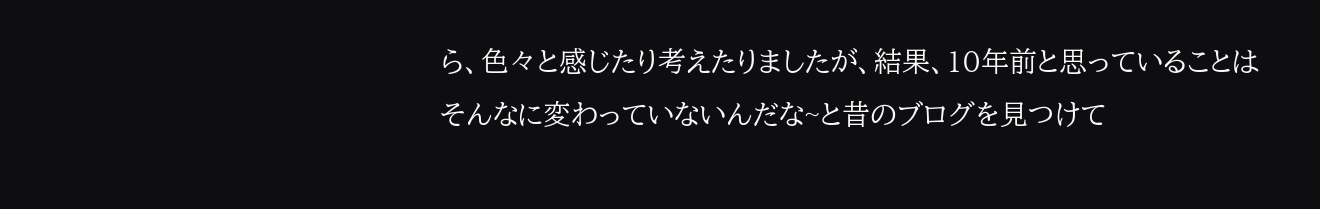ら、色々と感じたり考えたりましたが、結果、10年前と思っていることはそんなに変わっていないんだな~と昔のブログを見つけて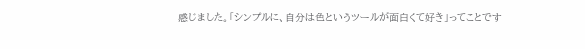感じました。「シンプルに、自分は色というツールが面白くて好き」ってことです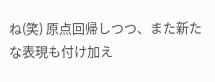ね(笑) 原点回帰しつつ、また新たな表現も付け加え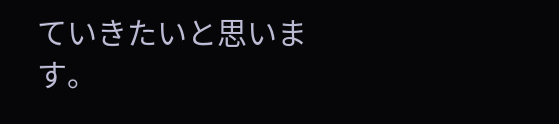ていきたいと思います。